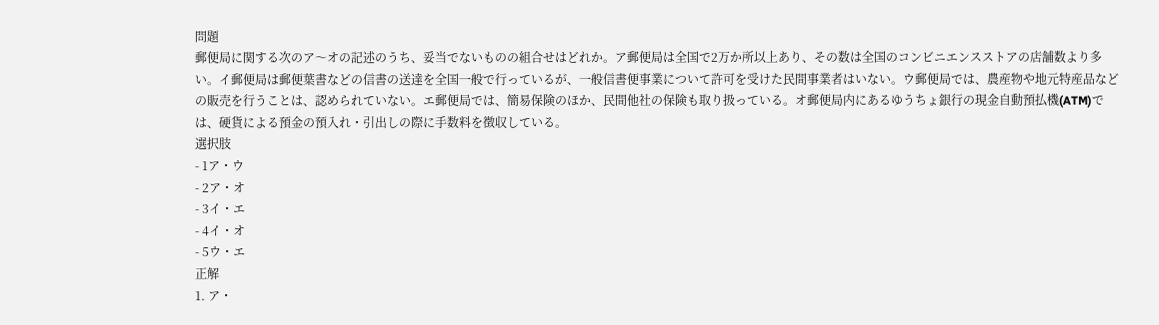問題
郵便局に関する次のア〜オの記述のうち、妥当でないものの組合せはどれか。ア郵便局は全国で2万か所以上あり、その数は全国のコンビニエンスストアの店舗数より多い。イ郵便局は郵便葉書などの信書の送達を全国一般で行っているが、一般信書便事業について許可を受けた民間事業者はいない。ウ郵便局では、農産物や地元特産品などの販売を行うことは、認められていない。エ郵便局では、簡易保険のほか、民間他社の保険も取り扱っている。オ郵便局内にあるゆうちょ銀行の現金自動預払機(ATM)では、硬貨による預金の預入れ・引出しの際に手数料を徴収している。
選択肢
- 1ア・ウ
- 2ア・オ
- 3イ・エ
- 4イ・オ
- 5ウ・エ
正解
1. ア・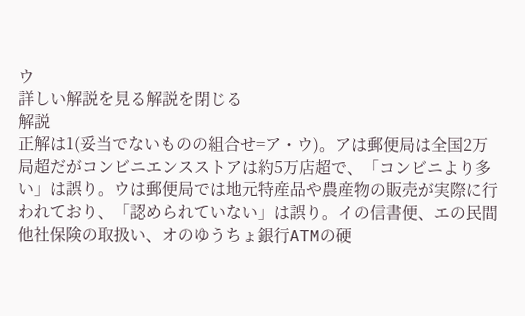ウ
詳しい解説を見る解説を閉じる
解説
正解は1(妥当でないものの組合せ=ア・ウ)。アは郵便局は全国2万局超だがコンビニエンスストアは約5万店超で、「コンビニより多い」は誤り。ウは郵便局では地元特産品や農産物の販売が実際に行われており、「認められていない」は誤り。イの信書便、エの民間他社保険の取扱い、オのゆうちょ銀行ATMの硬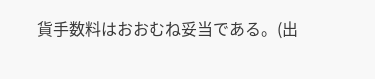貨手数料はおおむね妥当である。(出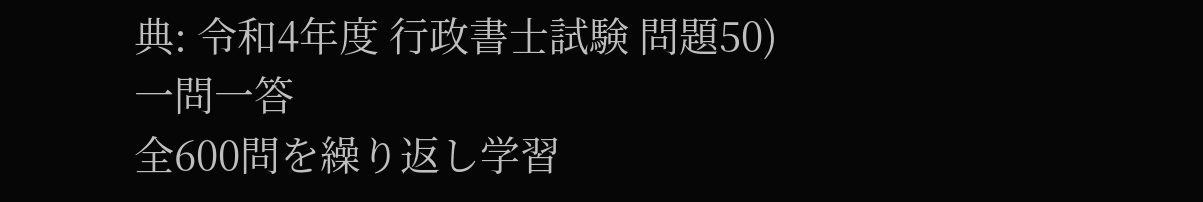典: 令和4年度 行政書士試験 問題50)
一問一答
全600問を繰り返し学習